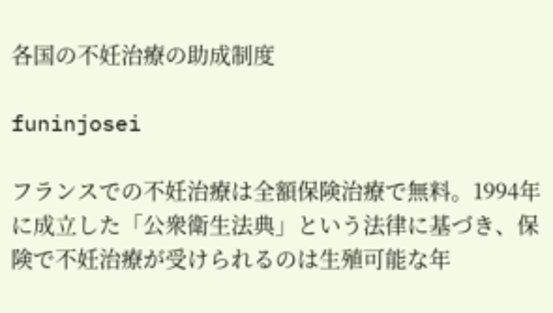各国の不妊治療の助成制度

funinjosei

フランスでの不妊治療は全額保険治療で無料。1994年に成立した「公衆衛生法典」という法律に基づき、保険で不妊治療が受けられるのは生殖可能な年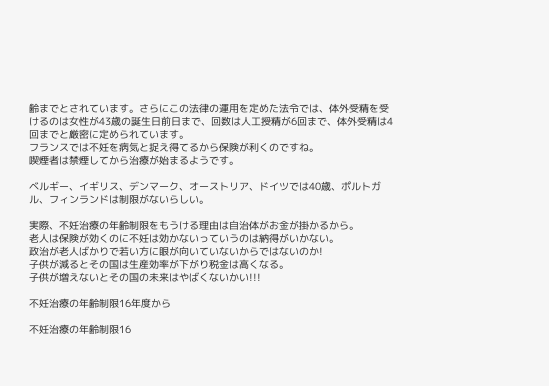齢までとされています。さらにこの法律の運用を定めた法令では、体外受精を受けるのは女性が43歳の誕生日前日まで、回数は人工授精が6回まで、体外受精は4回までと厳密に定められています。
フランスでは不妊を病気と捉え得てるから保険が利くのですね。
喫煙者は禁煙してから治療が始まるようです。

ベルギー、イギリス、デンマーク、オーストリア、ドイツでは40歳、ポルトガル、フィンランドは制限がないらしい。

実際、不妊治療の年齢制限をもうける理由は自治体がお金が掛かるから。
老人は保険が効くのに不妊は効かないっていうのは納得がいかない。
政治が老人ばかりで若い方に眼が向いていないからではないのか!
子供が減るとその国は生産効率が下がり税金は高くなる。
子供が増えないとその国の未来はやばくないかい!!!

不妊治療の年齢制限16年度から

不妊治療の年齢制限16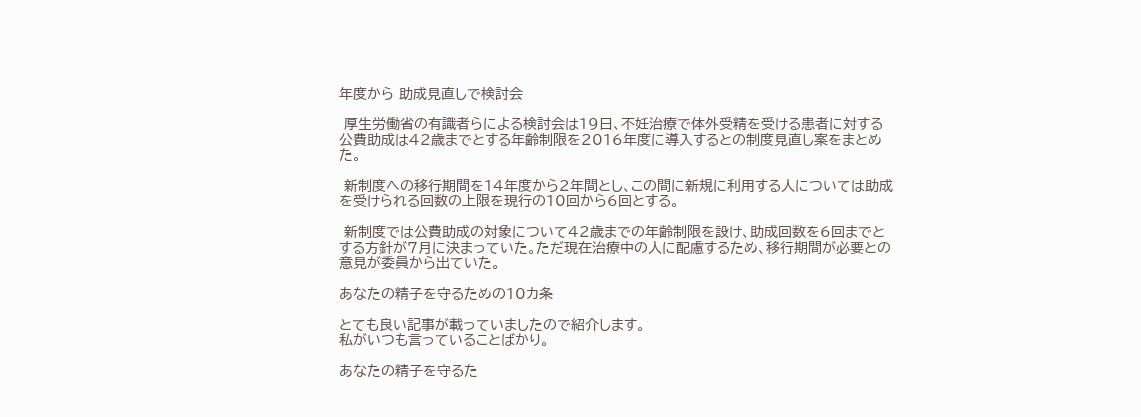年度から 助成見直しで検討会

 厚生労働省の有識者らによる検討会は19日、不妊治療で体外受精を受ける患者に対する公費助成は42歳までとする年齢制限を2016年度に導入するとの制度見直し案をまとめた。

 新制度への移行期間を14年度から2年間とし、この間に新規に利用する人については助成を受けられる回数の上限を現行の10回から6回とする。

 新制度では公費助成の対象について42歳までの年齢制限を設け、助成回数を6回までとする方針が7月に決まっていた。ただ現在治療中の人に配慮するため、移行期間が必要との意見が委員から出ていた。

あなたの精子を守るための10カ条

とても良い記事が載っていましたので紹介します。
私がいつも言っていることばかり。

あなたの精子を守るた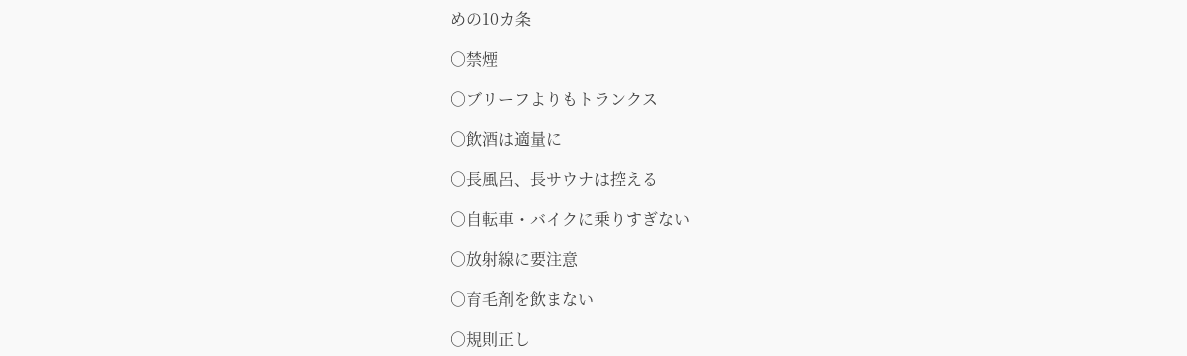めの10カ条

○禁煙

○ブリーフよりもトランクス

○飲酒は適量に

○長風呂、長サウナは控える

○自転車・バイクに乗りすぎない

○放射線に要注意

○育毛剤を飲まない

○規則正し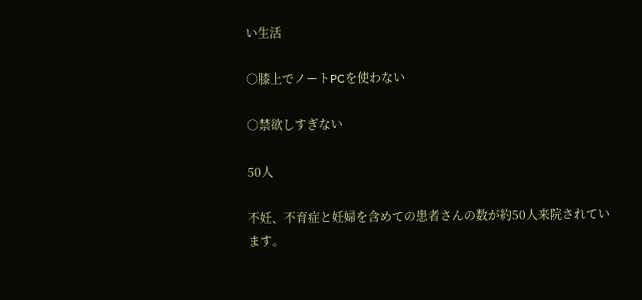い生活

○膝上でノートPCを使わない

○禁欲しすぎない

50人

不妊、不育症と妊婦を含めての患者さんの数が約50人来院されています。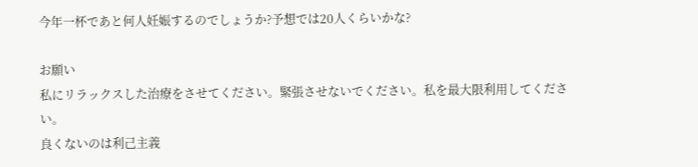今年一杯であと何人妊娠するのでしょうか?予想では20人くらいかな?

お願い
私にリラックスした治療をさせてください。緊張させないでください。私を最大限利用してください。
良くないのは利己主義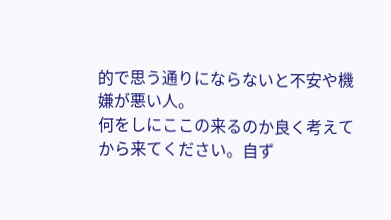的で思う通りにならないと不安や機嫌が悪い人。
何をしにここの来るのか良く考えてから来てください。自ず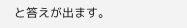と答えが出ます。